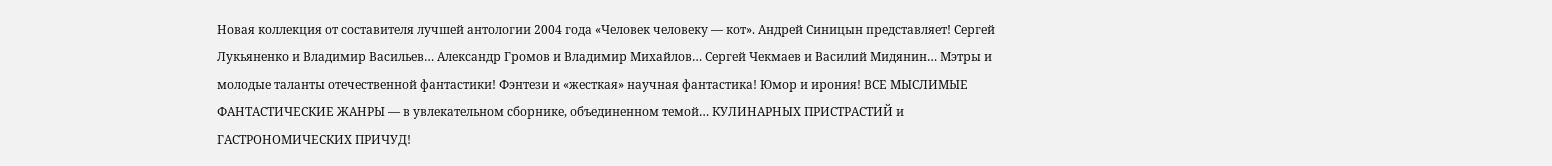Новая коллекция от составителя лучшей антологии 2004 года «Человек человеку — кот». Андрей Синицын представляет! Сергей Лукьяненко и Владимир Васильев… Александр Громов и Владимир Михайлов… Сергей Чекмаев и Василий Мидянин… Мэтры и молодые таланты отечественной фантастики! Фэнтези и «жесткая» научная фантастика! Юмор и ирония! ВСЕ МЫСЛИМЫЕ ФАНТАСТИЧЕСКИЕ ЖАНРЫ — в увлекательном сборнике, объединенном темой… КУЛИНАРНЫХ ПРИСТРАСТИЙ и ГАСТРОНОМИЧЕСКИХ ПРИЧУД!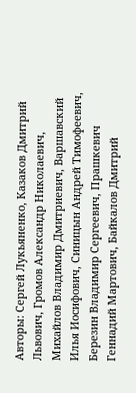Авторы: Сергей Лукьяненко, Казаков Дмитрий Львович, Громов Александр Николаевич, Михайлов Владимир Дмитриевич, Варшавский Илья Иосифович, Синицын Андрей Тимофеевич, Березин Владимир Сергеевич, Прашкевич Геннадий Мартович, Байкалов Дмитрий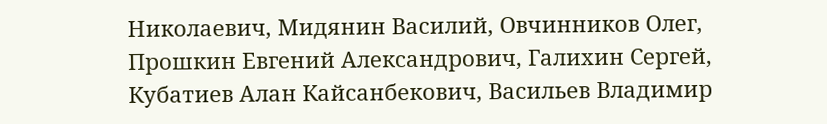Николаевич, Мидянин Василий, Овчинников Олег, Прошкин Евгений Александрович, Галихин Сергей, Кубатиев Алан Кайсанбекович, Васильев Владимир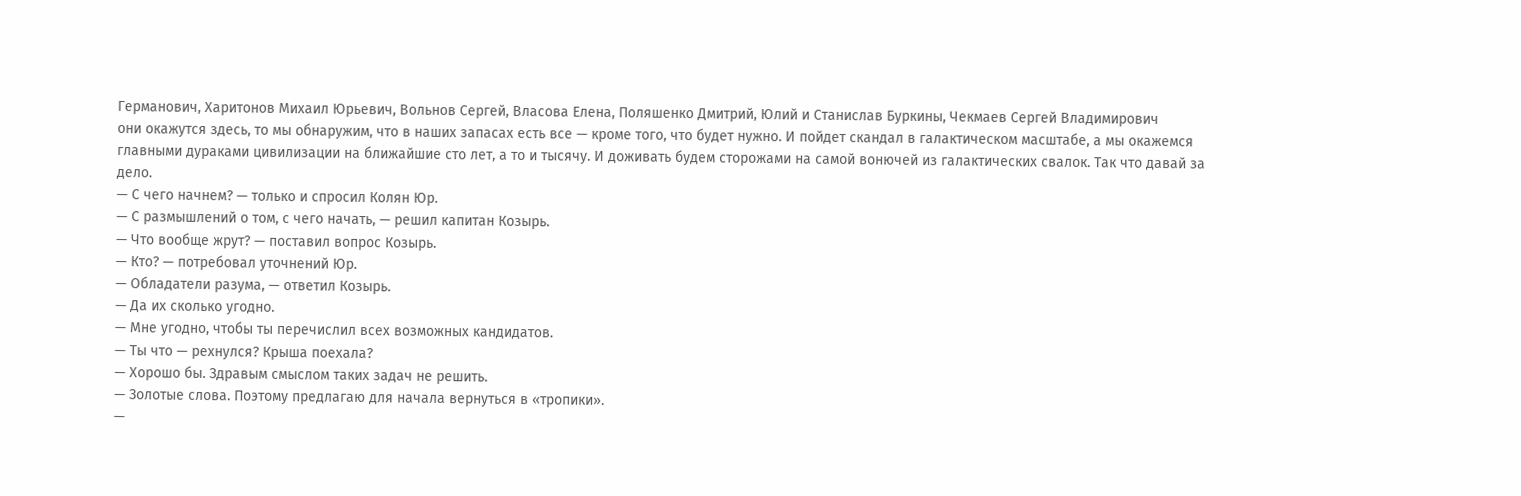Германович, Харитонов Михаил Юрьевич, Вольнов Сергей, Власова Елена, Поляшенко Дмитрий, Юлий и Станислав Буркины, Чекмаев Сергей Владимирович
они окажутся здесь, то мы обнаружим, что в наших запасах есть все — кроме того, что будет нужно. И пойдет скандал в галактическом масштабе, а мы окажемся главными дураками цивилизации на ближайшие сто лет, а то и тысячу. И доживать будем сторожами на самой вонючей из галактических свалок. Так что давай за дело.
— С чего начнем? — только и спросил Колян Юр.
— С размышлений о том, с чего начать, — решил капитан Козырь.
— Что вообще жрут? — поставил вопрос Козырь.
— Кто? — потребовал уточнений Юр.
— Обладатели разума, — ответил Козырь.
— Да их сколько угодно.
— Мне угодно, чтобы ты перечислил всех возможных кандидатов.
— Ты что — рехнулся? Крыша поехала?
— Хорошо бы. Здравым смыслом таких задач не решить.
— Золотые слова. Поэтому предлагаю для начала вернуться в «тропики».
—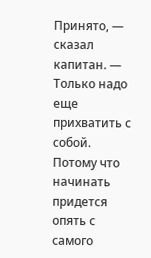Принято, — сказал капитан. — Только надо еще прихватить с собой. Потому что начинать придется опять с самого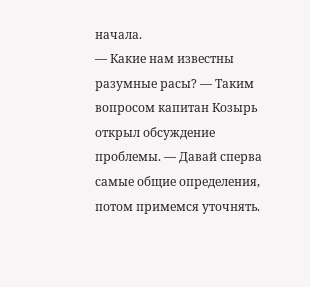начала.
— Какие нам известны разумные расы? — Таким вопросом капитан Козырь открыл обсуждение проблемы. — Давай сперва самые общие определения, потом примемся уточнять.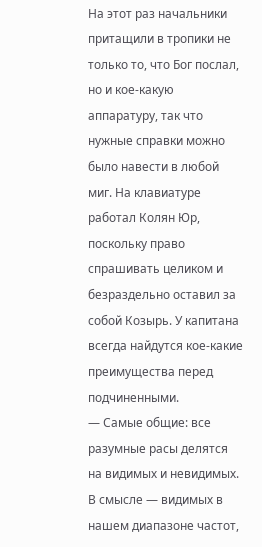На этот раз начальники притащили в тропики не только то, что Бог послал, но и кое-какую аппаратуру, так что нужные справки можно было навести в любой миг. На клавиатуре работал Колян Юр, поскольку право спрашивать целиком и безраздельно оставил за собой Козырь. У капитана всегда найдутся кое-какие преимущества перед подчиненными.
— Самые общие: все разумные расы делятся на видимых и невидимых. В смысле — видимых в нашем диапазоне частот,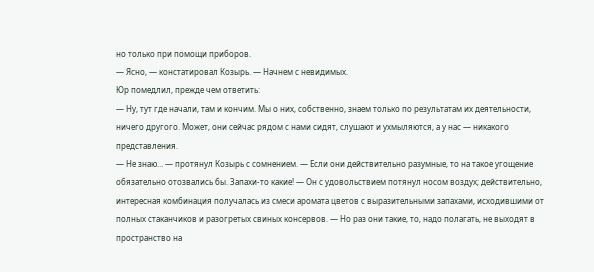но только при помощи приборов.
— Ясно, — констатировал Козырь. — Начнем с невидимых.
Юр помедлил, прежде чем ответить:
— Ну, тут где начали, там и кончим. Мы о них, собственно, знаем только по результатам их деятельности, ничего другого. Может, они сейчас рядом с нами сидят, слушают и ухмыляются, а у нас — никакого представления.
— Не знаю… — протянул Козырь с сомнением. — Если они действительно разумные, то на такое угощение обязательно отозвались бы. Запахи-то какие! — Он с удовольствием потянул носом воздух; действительно, интересная комбинация получалась из смеси аромата цветов с выразительными запахами, исходившими от полных стаканчиков и разогретых свиных консервов. — Но раз они такие, то, надо полагать, не выходят в пространство на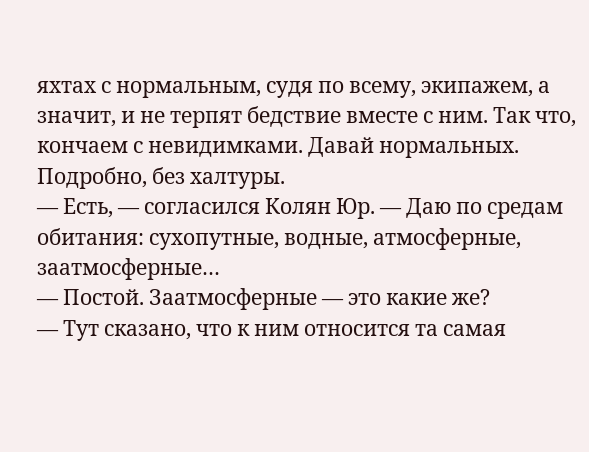яхтах с нормальным, судя по всему, экипажем, а значит, и не терпят бедствие вместе с ним. Так что, кончаем с невидимками. Давай нормальных. Подробно, без халтуры.
— Есть, — согласился Колян Юр. — Даю по средам обитания: сухопутные, водные, атмосферные, заатмосферные…
— Постой. Заатмосферные — это какие же?
— Тут сказано, что к ним относится та самая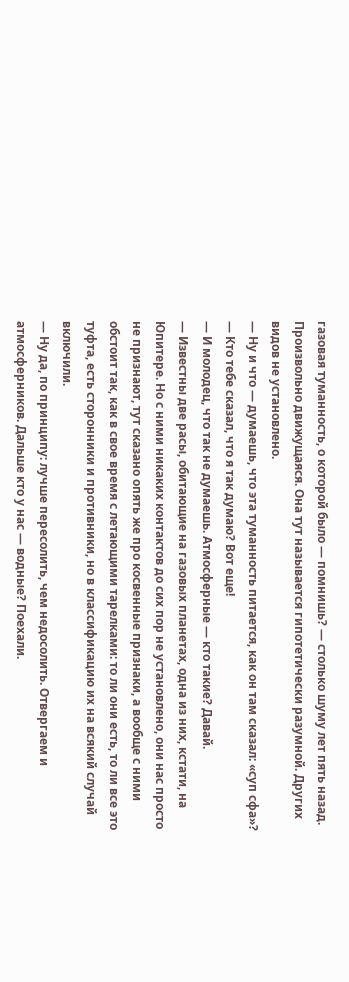газовая туманность, о которой было — помнишь? — столько шуму лет пять назад. Произвольно движущаяся. Она тут называется гипотетически разумной. Других видов не установлено.
— Ну и что — думаешь, что эта туманность питается, как он там сказал: «суп сфа»?
— Кто тебе сказал, что я так думаю? Вот еще!
— И молодец, что так не думаешь. Атмосферные — кто такие? Давай.
— Известны две расы, обитающие на газовых планетах, одна из них, кстати, на Юпитере. Но с ними никаких контактов до сих пор не установлено, они нас просто не признают, тут сказано опять же про косвенные признаки, а вообще с ними обстоит так, как в свое время с летающими тарелками: то ли они есть, то ли все это туфта, есть сторонники и противники, но в классификацию их на всякий случай включили.
— Ну да, по принципу: лучше пересолить, чем недосолить. Отвергаем и атмосферников. Дальше кто у нас — водные? Поехали.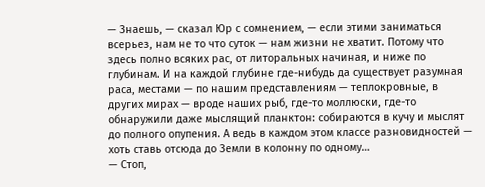— Знаешь, — сказал Юр с сомнением, — если этими заниматься всерьез, нам не то что суток — нам жизни не хватит. Потому что здесь полно всяких рас, от литоральных начиная, и ниже по глубинам. И на каждой глубине где-нибудь да существует разумная раса, местами — по нашим представлениям — теплокровные, в других мирах — вроде наших рыб, где-то моллюски, где-то обнаружили даже мыслящий планктон: собираются в кучу и мыслят до полного опупения. А ведь в каждом этом классе разновидностей — хоть ставь отсюда до Земли в колонну по одному…
— Стоп,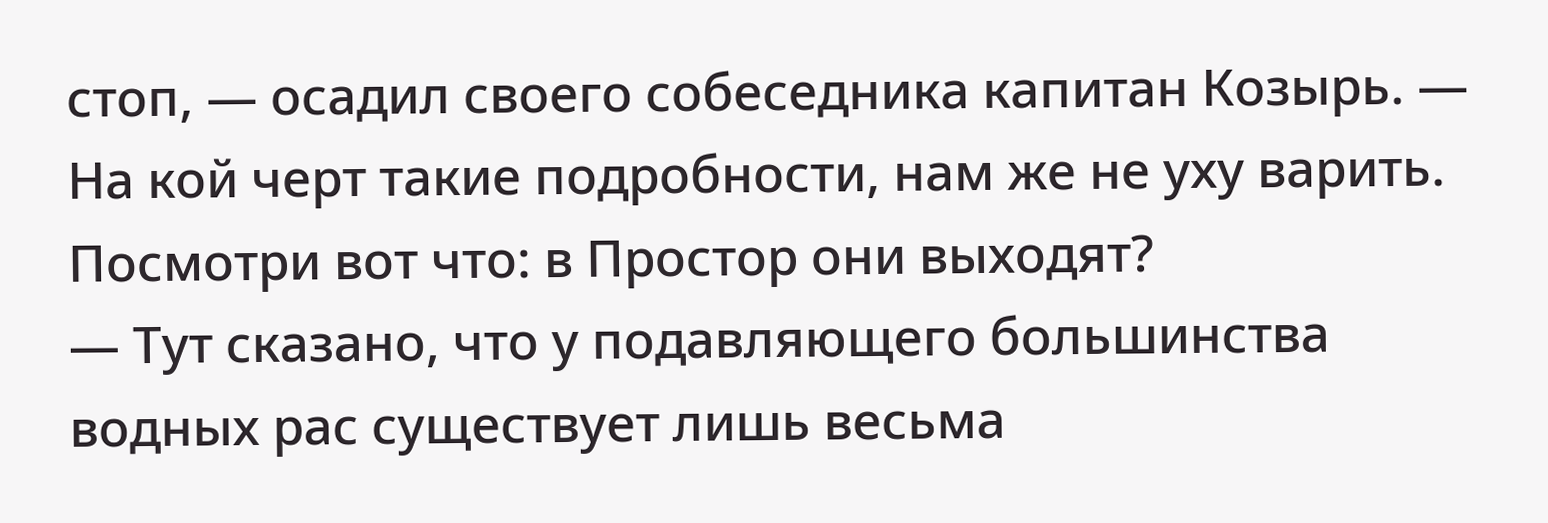стоп, — осадил своего собеседника капитан Козырь. — На кой черт такие подробности, нам же не уху варить. Посмотри вот что: в Простор они выходят?
— Тут сказано, что у подавляющего большинства водных рас существует лишь весьма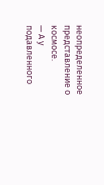неопределенное представление о космосе.
— А у подавленного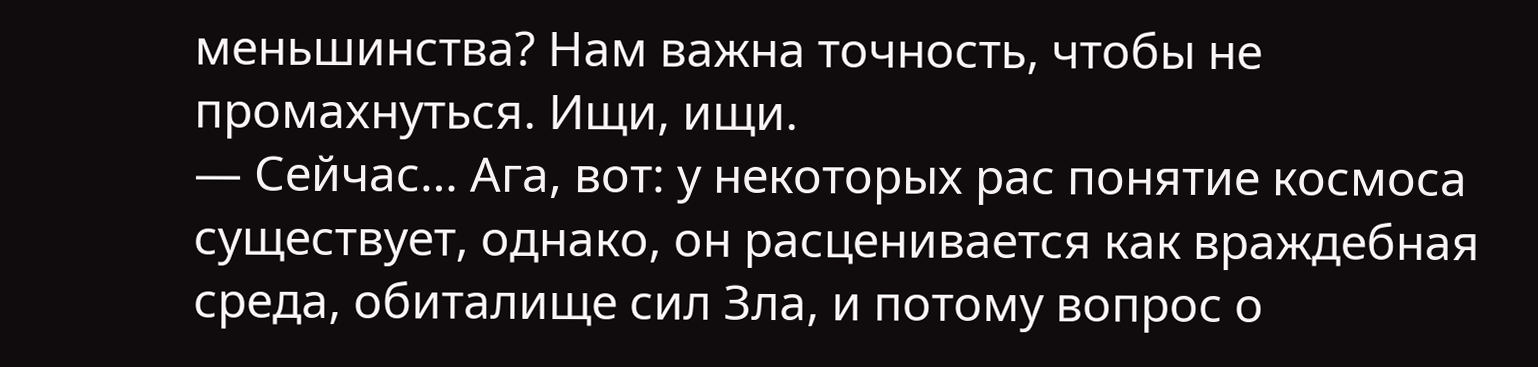меньшинства? Нам важна точность, чтобы не промахнуться. Ищи, ищи.
— Сейчас… Ага, вот: у некоторых рас понятие космоса существует, однако, он расценивается как враждебная среда, обиталище сил Зла, и потому вопрос о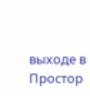выходе в Простор